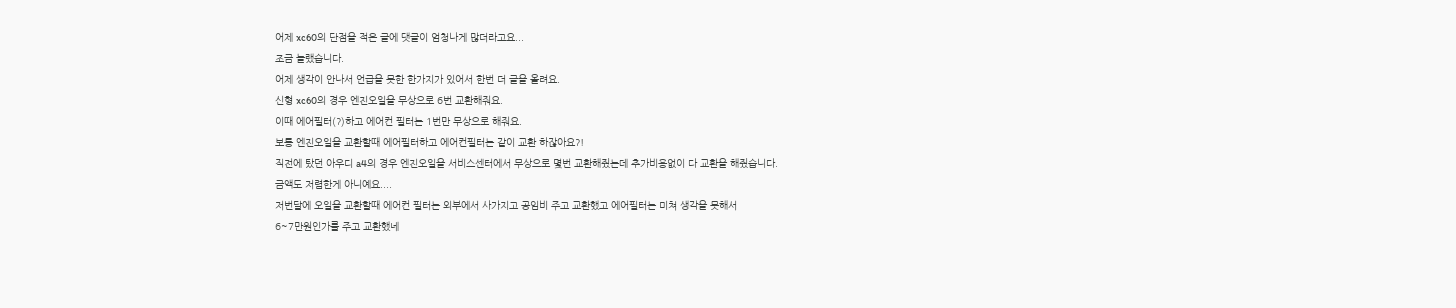어제 xc60의 단점을 적은 글에 댓글이 엄청나게 많더라고요...
조금 놀랬습니다.
어제 생각이 안나서 언급을 못한 한가지가 있어서 한번 더 글을 올려요.
신형 xc60의 경우 엔진오일을 무상으로 6번 교환해줘요.
이때 에어필터(?)하고 에어컨 필터는 1번만 무상으로 해줘요.
보통 엔진오일을 교환할때 에어필터하고 에어컨필터는 같이 교환 하잖아요?!
직전에 탔던 아우디 a4의 경우 엔진오일을 서비스센터에서 무상으로 몇번 교환해줬는데 추가비용없이 다 교환을 해줬습니다.
금액도 저렴한게 아니예요....
저번달에 오일을 교환할때 에어컨 필터는 외부에서 사가지고 공임비 주고 교환했고 에어필터는 미쳐 생각을 못해서
6~7만원인가를 주고 교환했네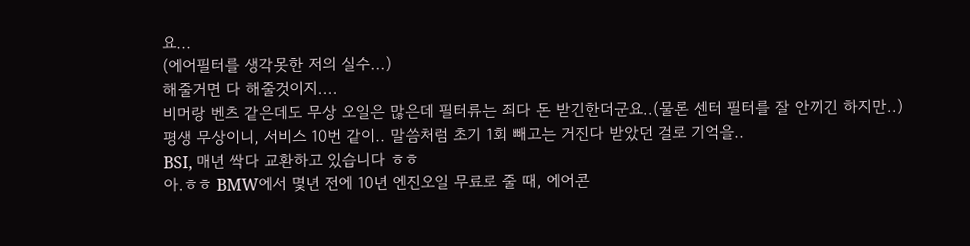요...
(에어필터를 생각못한 저의 실수...)
해줄거면 다 해줄것이지....
비머랑 벤츠 같은데도 무상 오일은 많은데 필터류는 죄다 돈 받긴한더군요..(물론 센터 필터를 잘 안끼긴 하지만..)
평생 무상이니, 서비스 10번 같이.. 말씀처럼 초기 1회 빼고는 거진다 받았던 걸로 기억을..
BSI, 매년 싹다 교환하고 있습니다 ㅎㅎ
아.ㅎㅎ BMW에서 몇년 전에 10년 엔진오일 무료로 줄 때, 에어콘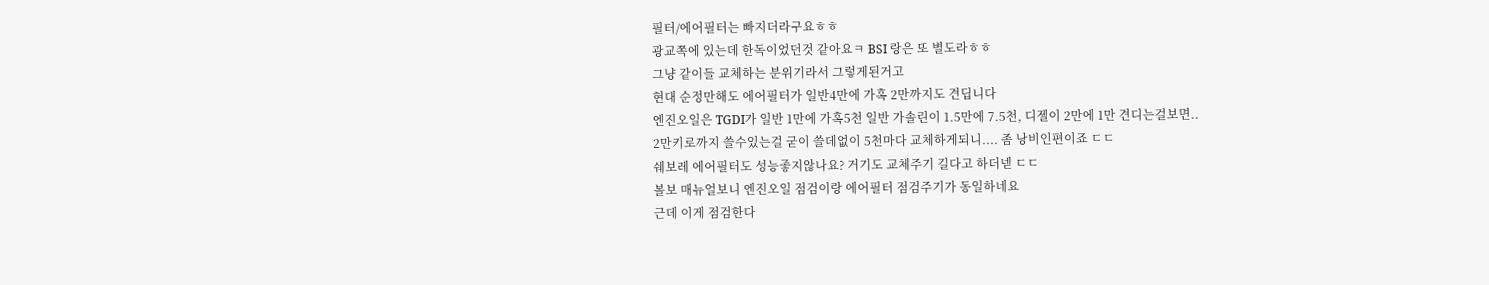필터/에어필터는 빠지더라구요ㅎㅎ
광교쪽에 있는데 한독이었던것 같아요ㅋ BSI 랑은 또 별도라ㅎㅎ
그냥 같이들 교체하는 분위기라서 그렇게된거고
현대 순정만해도 에어필터가 일반4만에 가혹 2만까지도 견딥니다
엔진오일은 TGDI가 일반 1만에 가혹5천 일반 가솔린이 1.5만에 7.5천, 디젤이 2만에 1만 견디는걸보면..
2만키로까지 쓸수있는걸 굳이 쓸데없이 5천마다 교체하게되니.... 좀 낭비인편이죠 ㄷㄷ
쉐보레 에어필터도 성능좋지않나요? 거기도 교체주기 길다고 하더넫 ㄷㄷ
볼보 매뉴얼보니 엔진오일 점검이랑 에어필터 점검주기가 동일하네요
근데 이게 점검한다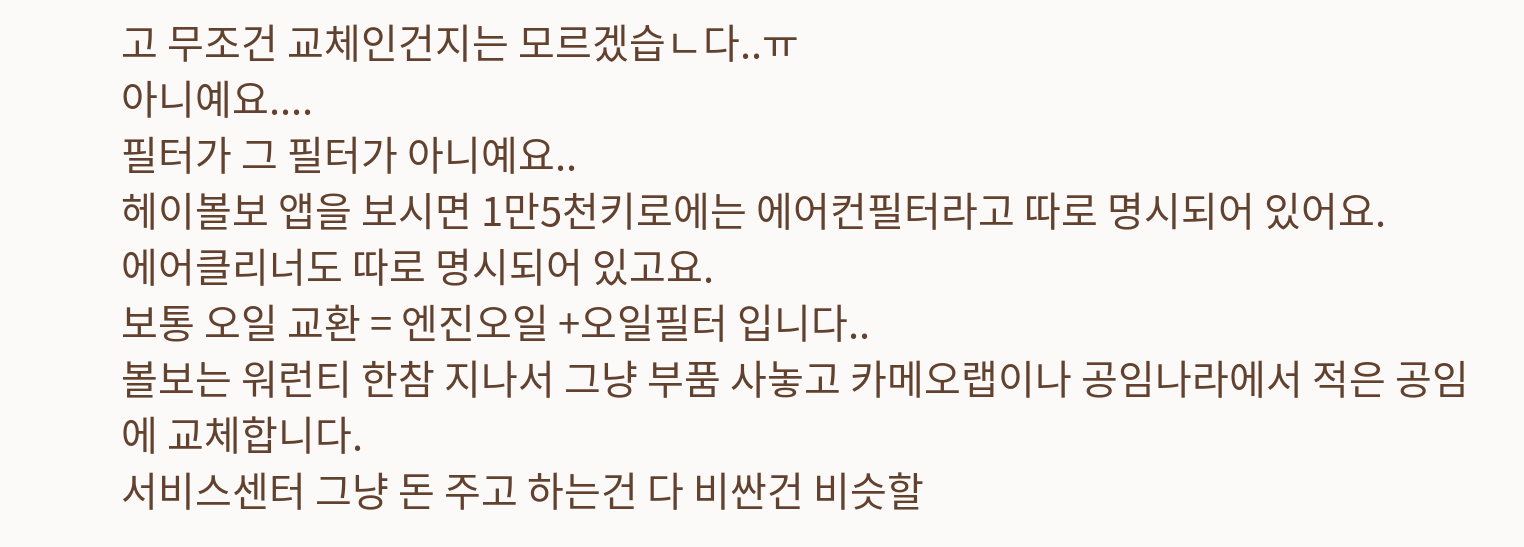고 무조건 교체인건지는 모르겠습ㄴ다..ㅠ
아니예요....
필터가 그 필터가 아니예요..
헤이볼보 앱을 보시면 1만5천키로에는 에어컨필터라고 따로 명시되어 있어요.
에어클리너도 따로 명시되어 있고요.
보통 오일 교환 = 엔진오일 +오일필터 입니다..
볼보는 워런티 한참 지나서 그냥 부품 사놓고 카메오랩이나 공임나라에서 적은 공임에 교체합니다.
서비스센터 그냥 돈 주고 하는건 다 비싼건 비슷할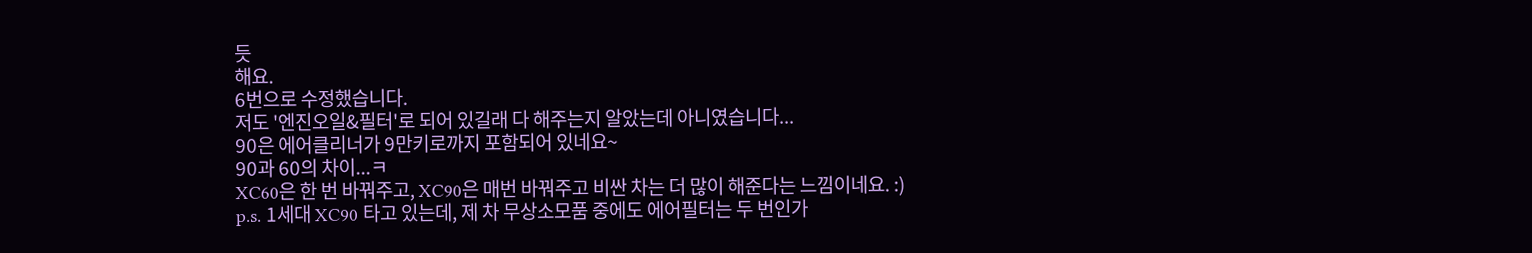듯
해요.
6번으로 수정했습니다.
저도 '엔진오일&필터'로 되어 있길래 다 해주는지 알았는데 아니였습니다...
90은 에어클리너가 9만키로까지 포함되어 있네요~
90과 60의 차이...ㅋ
XC60은 한 번 바꿔주고, XC90은 매번 바꿔주고 비싼 차는 더 많이 해준다는 느낌이네요. :)
p.s. 1세대 XC90 타고 있는데, 제 차 무상소모품 중에도 에어필터는 두 번인가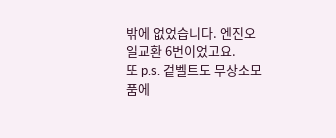밖에 없었습니다. 엔진오일교환 6번이었고요.
또 p.s. 겉벨트도 무상소모품에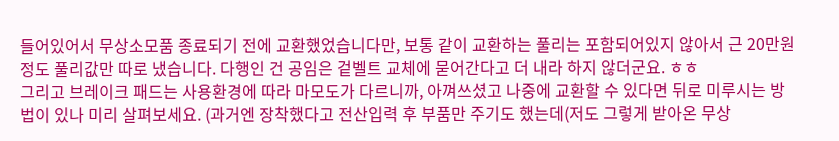들어있어서 무상소모품 종료되기 전에 교환했었습니다만, 보통 같이 교환하는 풀리는 포함되어있지 않아서 근 20만원 정도 풀리값만 따로 냈습니다. 다행인 건 공임은 겉벨트 교체에 묻어간다고 더 내라 하지 않더군요. ㅎㅎ
그리고 브레이크 패드는 사용환경에 따라 마모도가 다르니까, 아껴쓰셨고 나중에 교환할 수 있다면 뒤로 미루시는 방법이 있나 미리 살펴보세요. (과거엔 장착했다고 전산입력 후 부품만 주기도 했는데(저도 그렇게 받아온 무상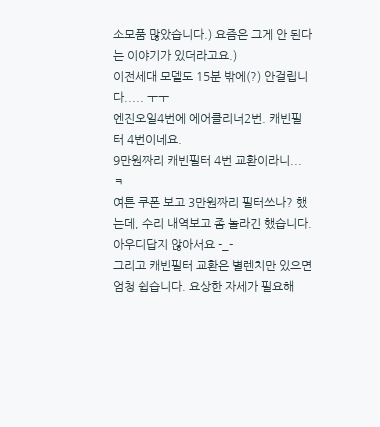소모품 많았습니다.) 요즘은 그게 안 된다는 이야기가 있더라고요.)
이전세대 모델도 15분 밖에(?) 안걸립니다..... ㅜㅜ
엔진오일4번에 에어클리너2번. 캐빈필터 4번이네요.
9만원짜리 캐빈필터 4번 교환이라니... ㅋ
여튼 쿠폰 보고 3만원짜리 필터쓰나? 했는데, 수리 내역보고 좀 놀라긴 했습니다. 아우디답지 않아서요 -_-
그리고 캐빈필터 교환은 별렌치만 있으면 엄청 쉽습니다. 요상한 자세가 필요해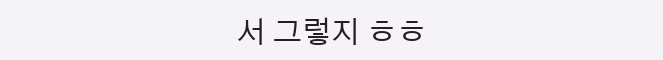서 그렇지 ㅎㅎ